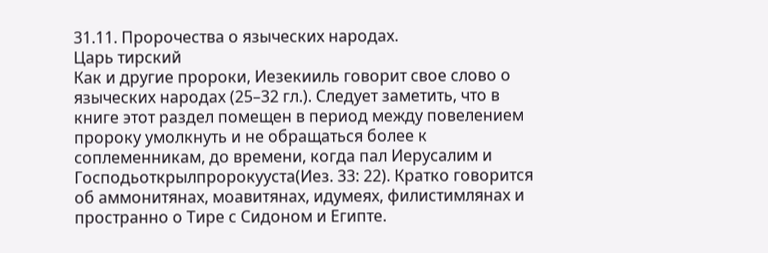31.11. Пророчества о языческих народах.
Царь тирский
Как и другие пророки, Иезекииль говорит свое слово о языческих народах (25–32 гл.). Следует заметить, что в книге этот раздел помещен в период между повелением пророку умолкнуть и не обращаться более к соплеменникам, до времени, когда пал Иерусалим и Господьоткрылпророкууста(Иез. 33: 22). Кратко говорится об аммонитянах, моавитянах, идумеях, филистимлянах и пространно о Тире с Сидоном и Египте.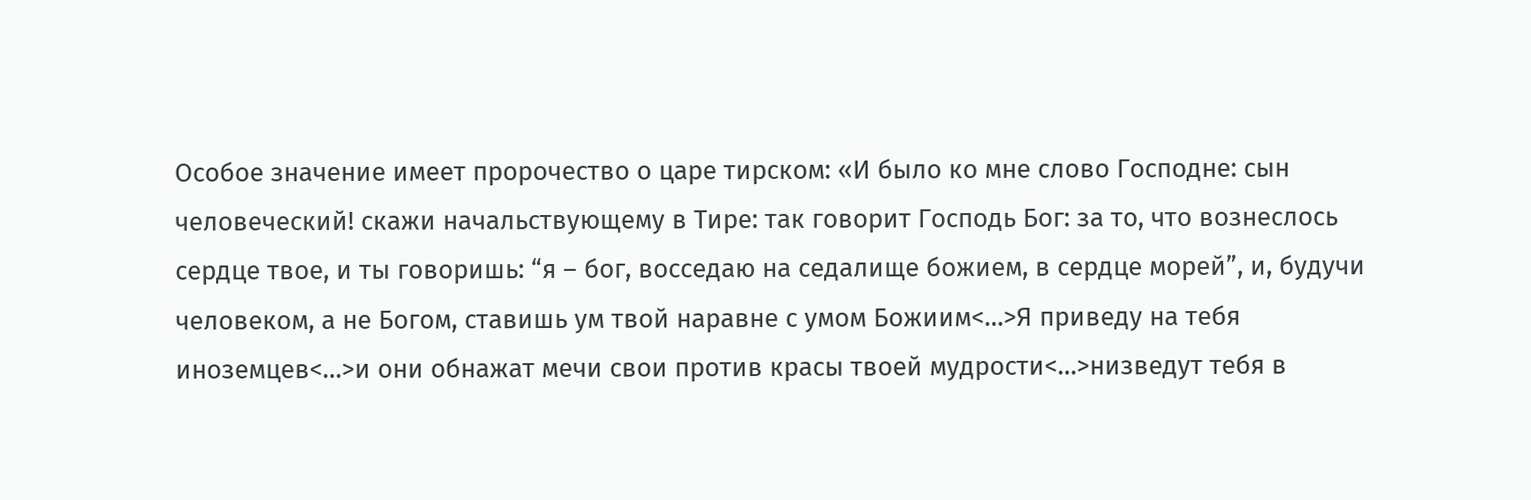Особое значение имеет пророчество о царе тирском: «И было ко мне слово Господне: сын человеческий! скажи начальствующему в Тире: так говорит Господь Бог: за то, что вознеслось сердце твое, и ты говоришь: “я – бог, восседаю на седалище божием, в сердце морей”, и, будучи человеком, а не Богом, ставишь ум твой наравне с умом Божиим<…>Я приведу на тебя иноземцев<…>и они обнажат мечи свои против красы твоей мудрости<…>низведут тебя в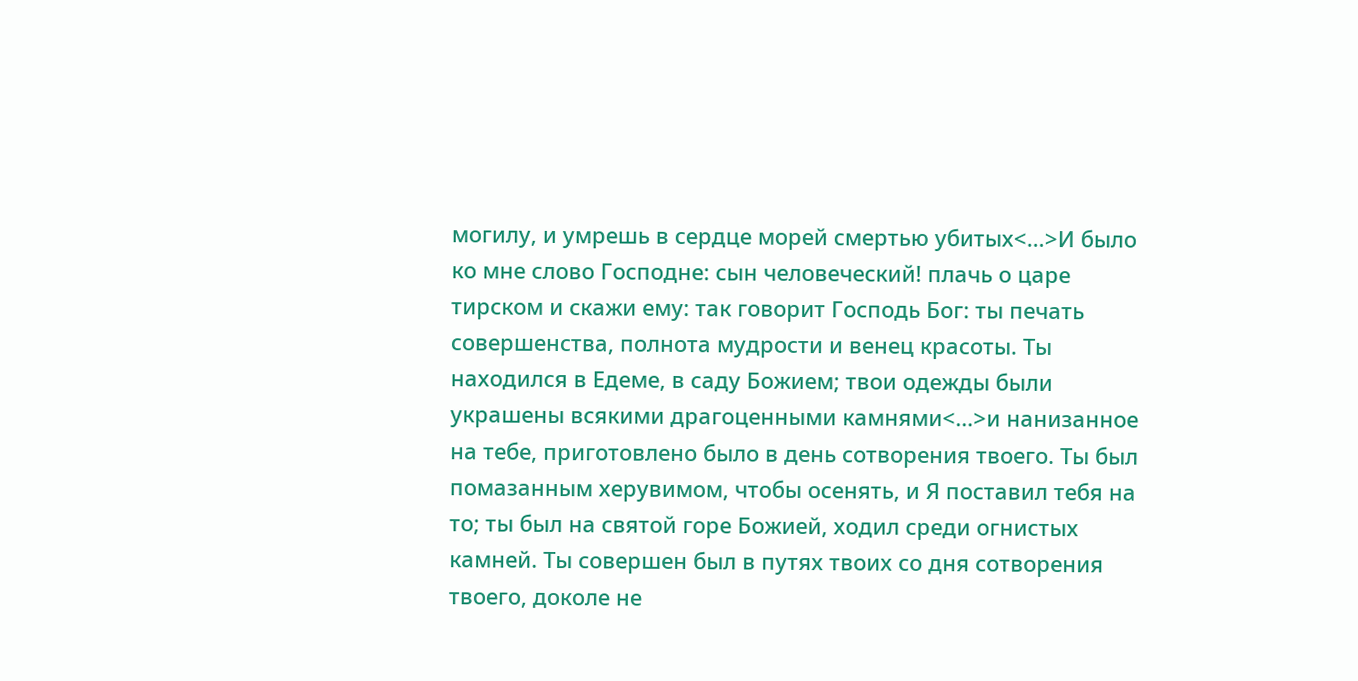могилу, и умрешь в сердце морей смертью убитых<…>И было ко мне слово Господне: сын человеческий! плачь о царе тирском и скажи ему: так говорит Господь Бог: ты печать совершенства, полнота мудрости и венец красоты. Ты находился в Едеме, в саду Божием; твои одежды были украшены всякими драгоценными камнями<…>и нанизанное на тебе, приготовлено было в день сотворения твоего. Ты был помазанным херувимом, чтобы осенять, и Я поставил тебя на то; ты был на святой горе Божией, ходил среди огнистых камней. Ты совершен был в путях твоих со дня сотворения твоего, доколе не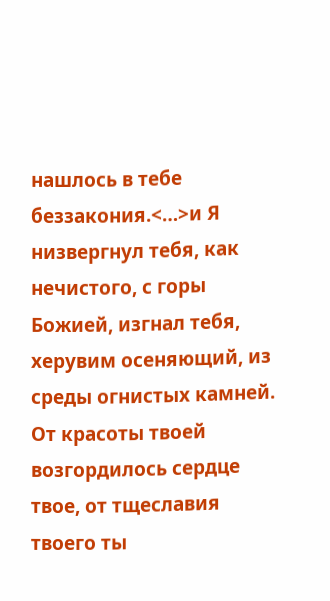нашлось в тебе беззакония.<…>и Я низвергнул тебя, как нечистого, с горы Божией, изгнал тебя, херувим осеняющий, из среды огнистых камней. От красоты твоей возгордилось сердце твое, от тщеславия твоего ты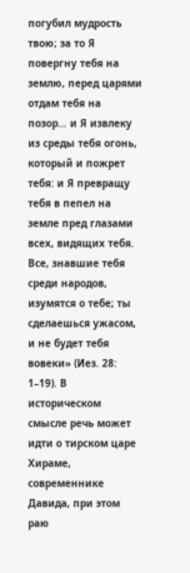погубил мудрость твою; за то Я повергну тебя на землю, перед царями отдам тебя на позор… и Я извлеку из среды тебя огонь, который и пожрет тебя: и Я превращу тебя в пепел на земле пред глазами всех, видящих тебя. Все, знавшие тебя среди народов, изумятся о тебе; ты сделаешься ужасом, и не будет тебя вовеки» (Иез. 28: 1–19). В историческом смысле речь может идти о тирском царе Хираме, современнике Давида, при этом раю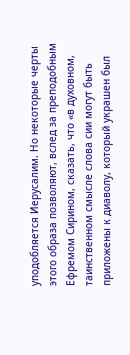уподобляется Иерусалим. Но некоторые черты этого образа позволяют, вслед за преподобным Ефремом Сирином, сказать, что «в духовном, таинственном смысле слова сии могут быть приложены к диаволу, который украшен был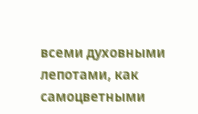всеми духовными лепотами, как самоцветными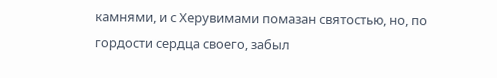камнями, и с Херувимами помазан святостью, но, по гордости сердца своего, забыл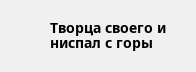Творца своего и ниспал с горы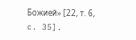Божией» [22, т. 6, c. 35].